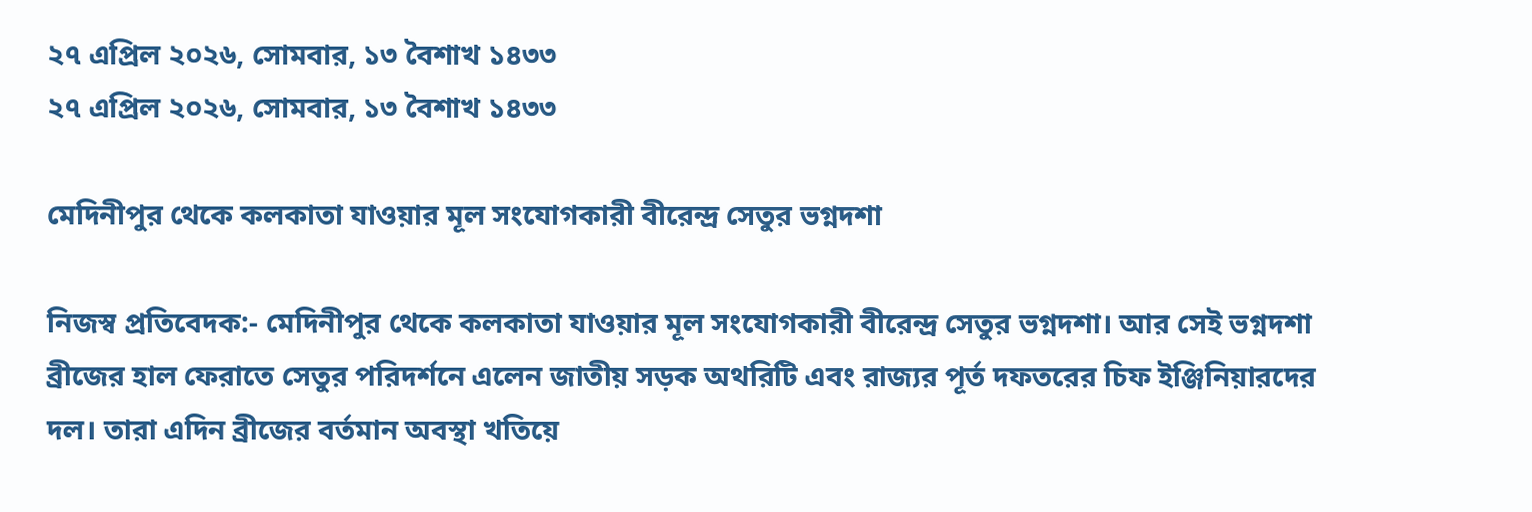২৭ এপ্রিল ২০২৬, সোমবার, ১৩ বৈশাখ ১৪৩৩
২৭ এপ্রিল ২০২৬, সোমবার, ১৩ বৈশাখ ১৪৩৩

মেদিনীপুর থেকে কলকাতা যাওয়ার মূল সংযোগকারী বীরেন্দ্র সেতুর ভগ্নদশা

নিজস্ব প্রতিবেদক:- মেদিনীপুর থেকে কলকাতা যাওয়ার মূল সংযোগকারী বীরেন্দ্র সেতুর ভগ্নদশা। আর সেই ভগ্নদশা ব্রীজের হাল ফেরাতে সেতুর পরিদর্শনে এলেন জাতীয় সড়ক অথরিটি এবং রাজ্যর পূর্ত দফতরের চিফ ইঞ্জিনিয়ারদের দল। তারা এদিন ব্রীজের বর্তমান অবস্থা খতিয়ে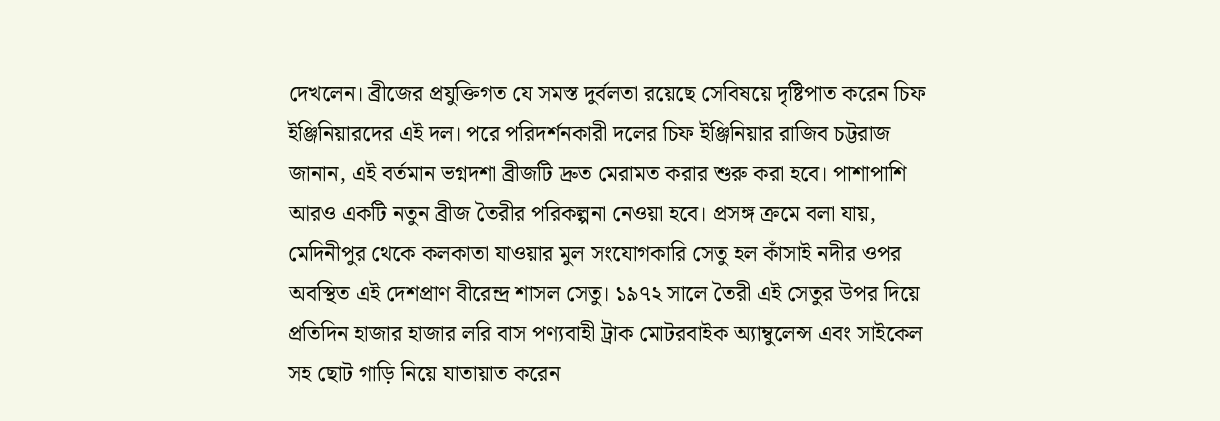দেখলেন। ব্রীজের প্রযুক্তিগত যে সমস্ত দুর্বলতা রয়েছে সেবিষয়ে দৃষ্টিপাত করেন চিফ ইঞ্জিনিয়ারদের এই দল। পরে পরিদর্শনকারী দলের চিফ ইঞ্জিনিয়ার রাজিব চট্টরাজ জানান, এই বর্তমান ভগ্নদশা ব্রীজটি দ্রুত মেরামত করার শুরু করা হবে। পাশাপাশি আরও একটি নতুন ব্রীজ তৈরীর পরিকল্পনা নেওয়া হবে। প্রসঙ্গ ক্রমে বলা যায়, মেদিনীপুর থেকে কলকাতা যাওয়ার মুল সংযোগকারি সেতু হল কাঁসাই নদীর ওপর অবস্থিত এই দেশপ্রাণ বীরেন্দ্র শাসল সেতু। ১৯৭২ সালে তৈরী এই সেতুর উপর দিয়ে প্রতিদিন হাজার হাজার লরি বাস পণ্যবাহী ট্রাক মোটরবাইক অ্যাম্বুলেন্স এবং সাইকেল সহ ছোট গাড়ি নিয়ে যাতায়াত করেন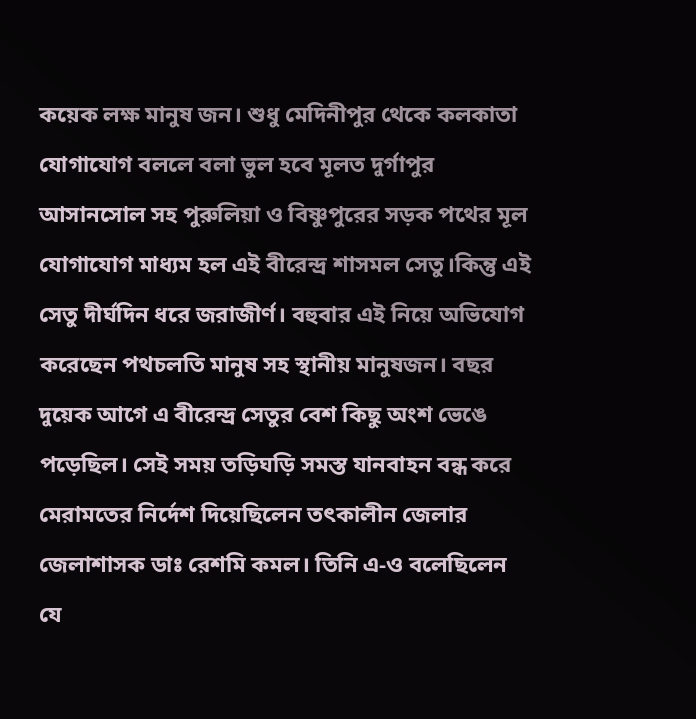কয়েক লক্ষ মানুষ জন। শুধু মেদিনীপুর থেকে কলকাতা যোগাযোগ বললে বলা ভুল হবে মূলত দুর্গাপুর আসানসোল সহ পুরুলিয়া ও বিষ্ণুপুরের সড়ক পথের মূল যোগাযোগ মাধ্যম হল এই বীরেন্দ্র শাসমল সেতু।কিন্তু এই সেতু দীর্ঘদিন ধরে জরাজীর্ণ। বহুবার এই নিয়ে অভিযোগ করেছেন পথচলতি মানুষ সহ স্থানীয় মানুষজন। বছর দুয়েক আগে এ বীরেন্দ্র সেতুর বেশ কিছু অংশ ভেঙে পড়েছিল। সেই সময় তড়িঘড়ি সমস্ত যানবাহন বন্ধ করে মেরামতের নির্দেশ দিয়েছিলেন তৎকালীন জেলার জেলাশাসক ডাঃ রেশমি কমল। তিনি এ-ও বলেছিলেন যে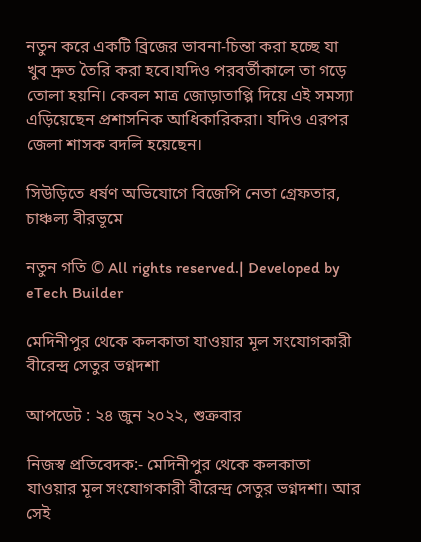নতুন করে একটি ব্রিজের ভাবনা-চিন্তা করা হচ্ছে যা খুব দ্রুত তৈরি করা হবে।যদিও পরবর্তীকালে তা গড়ে তোলা হয়নি। কেবল মাত্র জোড়াতাপ্পি দিয়ে এই সমস্যা এড়িয়েছেন প্রশাসনিক আধিকারিকরা। যদিও এরপর জেলা শাসক বদলি হয়েছেন।

সিউড়িতে ধর্ষণ অভিযোগে বিজেপি নেতা গ্রেফতার, চাঞ্চল্য বীরভূমে

নতুন গতি © All rights reserved.| Developed by eTech Builder

মেদিনীপুর থেকে কলকাতা যাওয়ার মূল সংযোগকারী বীরেন্দ্র সেতুর ভগ্নদশা

আপডেট : ২৪ জুন ২০২২, শুক্রবার

নিজস্ব প্রতিবেদক:- মেদিনীপুর থেকে কলকাতা যাওয়ার মূল সংযোগকারী বীরেন্দ্র সেতুর ভগ্নদশা। আর সেই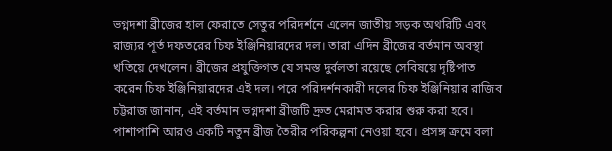ভগ্নদশা ব্রীজের হাল ফেরাতে সেতুর পরিদর্শনে এলেন জাতীয় সড়ক অথরিটি এবং রাজ্যর পূর্ত দফতরের চিফ ইঞ্জিনিয়ারদের দল। তারা এদিন ব্রীজের বর্তমান অবস্থা খতিয়ে দেখলেন। ব্রীজের প্রযুক্তিগত যে সমস্ত দুর্বলতা রয়েছে সেবিষয়ে দৃষ্টিপাত করেন চিফ ইঞ্জিনিয়ারদের এই দল। পরে পরিদর্শনকারী দলের চিফ ইঞ্জিনিয়ার রাজিব চট্টরাজ জানান, এই বর্তমান ভগ্নদশা ব্রীজটি দ্রুত মেরামত করার শুরু করা হবে। পাশাপাশি আরও একটি নতুন ব্রীজ তৈরীর পরিকল্পনা নেওয়া হবে। প্রসঙ্গ ক্রমে বলা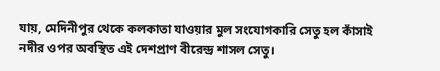যায়, মেদিনীপুর থেকে কলকাতা যাওয়ার মুল সংযোগকারি সেতু হল কাঁসাই নদীর ওপর অবস্থিত এই দেশপ্রাণ বীরেন্দ্র শাসল সেতু।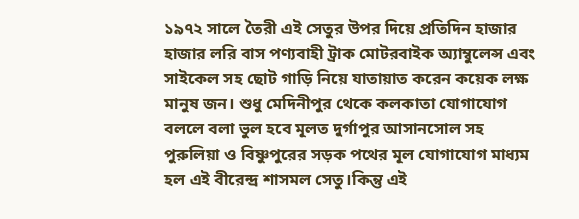১৯৭২ সালে তৈরী এই সেতুর উপর দিয়ে প্রতিদিন হাজার হাজার লরি বাস পণ্যবাহী ট্রাক মোটরবাইক অ্যাম্বুলেন্স এবং সাইকেল সহ ছোট গাড়ি নিয়ে যাতায়াত করেন কয়েক লক্ষ মানুষ জন। শুধু মেদিনীপুর থেকে কলকাতা যোগাযোগ বললে বলা ভুল হবে মূলত দুর্গাপুর আসানসোল সহ পুরুলিয়া ও বিষ্ণুপুরের সড়ক পথের মূল যোগাযোগ মাধ্যম হল এই বীরেন্দ্র শাসমল সেতু।কিন্তু এই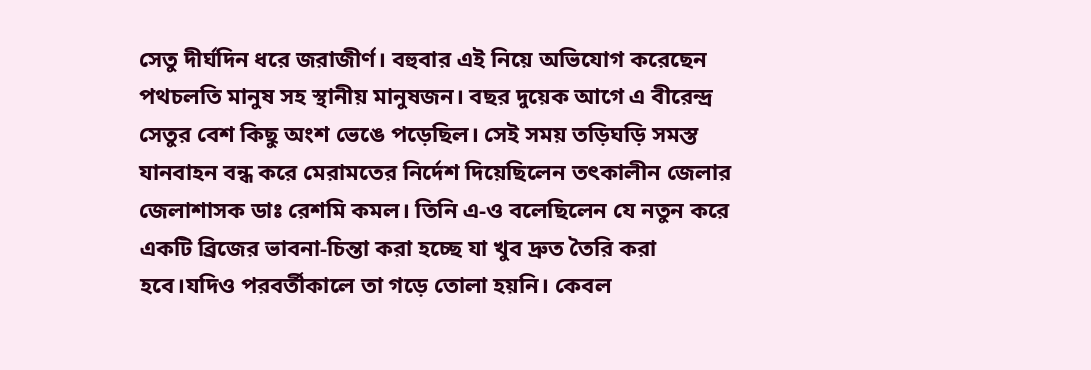সেতু দীর্ঘদিন ধরে জরাজীর্ণ। বহুবার এই নিয়ে অভিযোগ করেছেন পথচলতি মানুষ সহ স্থানীয় মানুষজন। বছর দুয়েক আগে এ বীরেন্দ্র সেতুর বেশ কিছু অংশ ভেঙে পড়েছিল। সেই সময় তড়িঘড়ি সমস্ত যানবাহন বন্ধ করে মেরামতের নির্দেশ দিয়েছিলেন তৎকালীন জেলার জেলাশাসক ডাঃ রেশমি কমল। তিনি এ-ও বলেছিলেন যে নতুন করে একটি ব্রিজের ভাবনা-চিন্তা করা হচ্ছে যা খুব দ্রুত তৈরি করা হবে।যদিও পরবর্তীকালে তা গড়ে তোলা হয়নি। কেবল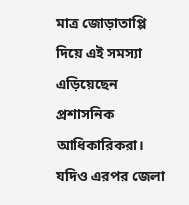মাত্র জোড়াতাপ্পি দিয়ে এই সমস্যা এড়িয়েছেন প্রশাসনিক আধিকারিকরা। যদিও এরপর জেলা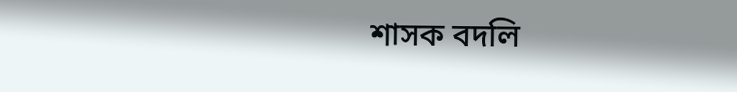শাসক বদলি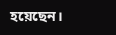হয়েছেন।